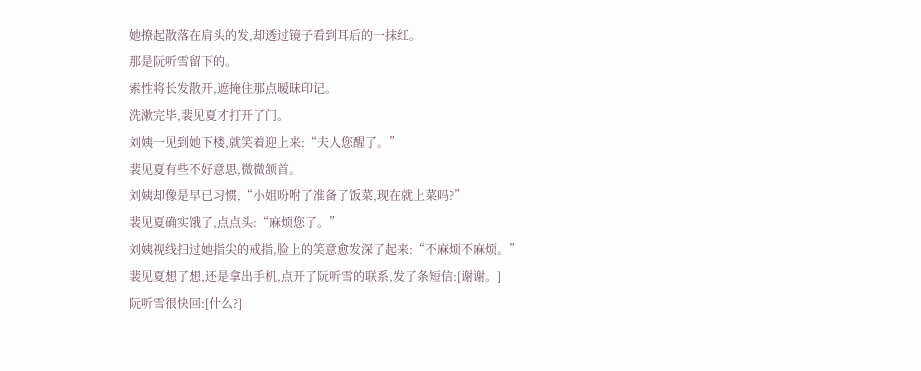她撩起散落在肩头的发,却透过镜子看到耳后的一抹红。
那是阮听雪留下的。
索性将长发散开,遮掩住那点暧昧印记。
洗漱完毕,裴见夏才打开了门。
刘姨一见到她下楼,就笑着迎上来:“夫人您醒了。”
裴见夏有些不好意思,微微颔首。
刘姨却像是早已习惯,“小姐吩咐了准备了饭菜,现在就上菜吗?”
裴见夏确实饿了,点点头:“麻烦您了。”
刘姨视线扫过她指尖的戒指,脸上的笑意愈发深了起来:“不麻烦不麻烦。”
裴见夏想了想,还是拿出手机,点开了阮听雪的联系,发了条短信:[谢谢。]
阮听雪很快回:[什么?]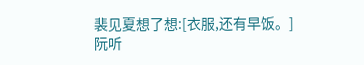裴见夏想了想:[衣服,还有早饭。]
阮听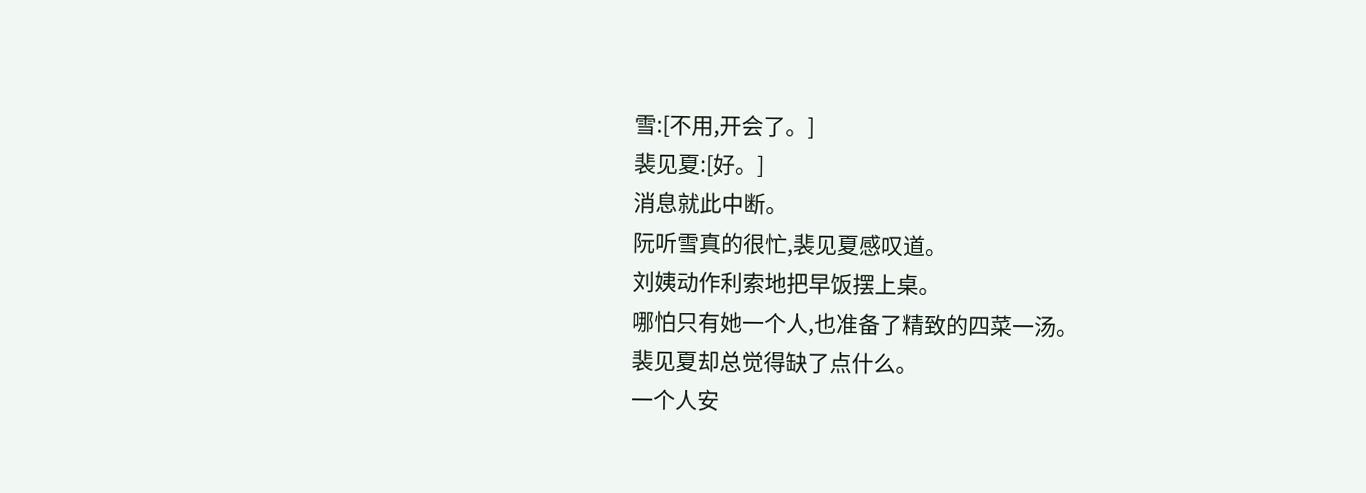雪:[不用,开会了。]
裴见夏:[好。]
消息就此中断。
阮听雪真的很忙,裴见夏感叹道。
刘姨动作利索地把早饭摆上桌。
哪怕只有她一个人,也准备了精致的四菜一汤。
裴见夏却总觉得缺了点什么。
一个人安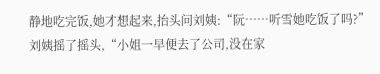静地吃完饭,她才想起来,抬头问刘姨:“阮……听雪她吃饭了吗?”
刘姨摇了摇头,“小姐一早便去了公司,没在家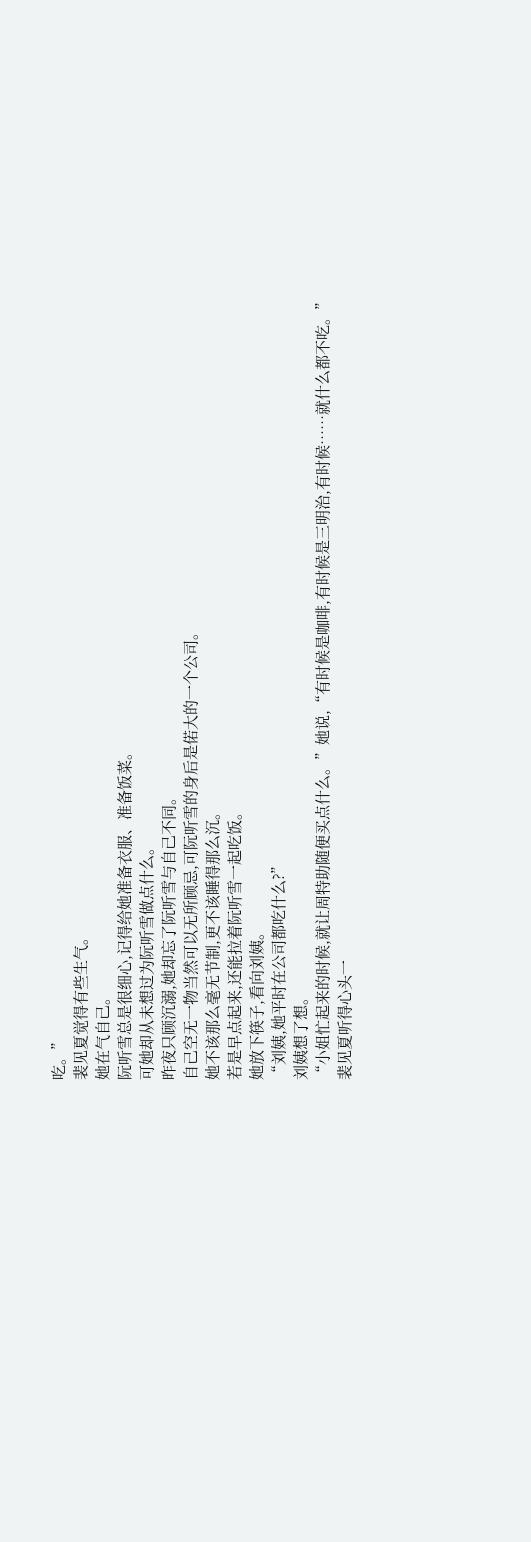吃。”
裴见夏觉得有些生气。
她在气自己。
阮听雪总是很细心,记得给她准备衣服、准备饭菜。
可她却从未想过为阮听雪做点什么。
昨夜只顾沉溺,她却忘了阮听雪与自己不同。
自己空无一物当然可以无所顾忌,可阮听雪的身后是偌大的一个公司。
她不该那么毫无节制,更不该睡得那么沉。
若是早点起来,还能拉着阮听雪一起吃饭。
她放下筷子,看向刘姨。
“刘姨,她平时在公司都吃什么?”
刘姨想了想。
“小姐忙起来的时候,就让周特助随便买点什么。”她说,“有时候是咖啡,有时候是三明治,有时候……就什么都不吃。”
裴见夏听得心头一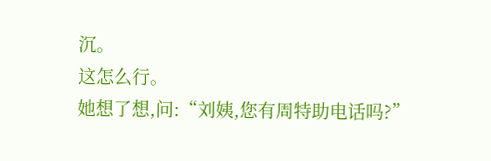沉。
这怎么行。
她想了想,问:“刘姨,您有周特助电话吗?”